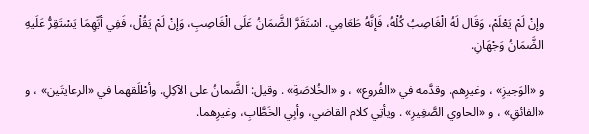وإنْ لَمْ يَعْلَمْ، وَقَال لَهُ الْغَاصِبُ كُلْهُ، فَإنَّهُ طَعَامِي. اسْتَقَرَّ الضَّمَانُ عَلَى الْغَاصِبِ، وَإنْ لَمْ يَقُلْ، فَفِي أيِّهِمَا يَسْتَقِرُّ عَلَيهِ الضَّمَانُ وَجْهَانِ.

و «الوَجيزِ» ، وغيرِهم. وقدَّمه في «الفُروع» ، و «الخُلاصَةِ» . وقيل: الضَّمانُ على الآكِلِ. وأطْلَقهما في «الرعايتَين» ، و «الفائقِ» ، و «الحاوي الصَّغِيرِ» . ويأتِي كلام القاضي، وأبِي الخَطَّابِ، وغيرِهما.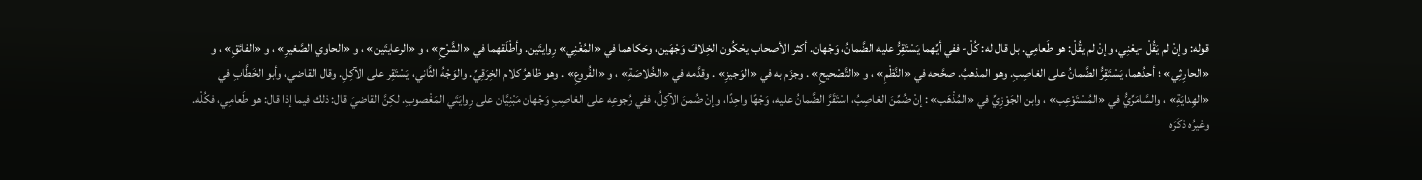قوله: وإنْ لم يَقُلْ -يعْنِي، وإنْ لم يقُلْ: هو طَعامِي. بل قال له: كُلْ- ففي أيِّهما يَسْتَقِرُّ عليه الضَّمانُ، وَجْهان. أكثر الأصحاب يحْكُون الخِلافَ وَجْهَين، وحَكاهما في «المُغْنِي» رِوايتَين. وأطْلَقهما في «الشَّرْحِ» ، و «الرعايتَين» ، و «الحاوي الصَّغيرِ» ، و «الفائقِ» ، و «الحارِثِي» ؛ أحدُهما، يَسْتَقِرُّ الضَّمانُ على الغاصِبِ. وهو المذهبُ. صحَّحه في «النَّظْمِ» ، و «التَّصْحيحِ» . وجزَم به في «الوَجيزِ» . وقدَّمه في «الخُلاصَةِ» ، و «الفُروعِ» . وهو ظاهرُ كلام الخِرَقِيِّ. والوَجْهُ الثَّاني، يَسْتَقِر على الآكِلِ. وقال القاضي، وأبو الخَطَّابِ في «الهِدايَةِ» ، والسَّامَرِّيُّ في «المُسْتَوْعِب» ، وابن الجَوْزِيِّ في «المُذْهَب» : إنْ ضُمِّنَ الغاصِبُ، اسْتَقَرَّ الضَّمانُ عليه، وَجْهًا واحِدًا، وإنْ ضُمنَ الآكِلُ، ففي رُجوعِه على الغاصِبِ وَجْهان مَبْنِيَّان على رِوايَتَي المَغْصوبِ. لكِنَّ القاضيَ قال: ذلك فيما إذا قال: هو طَعامِي، فكُلْه. وغيرُه ذكَرَه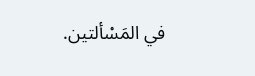في المَسْألتين.